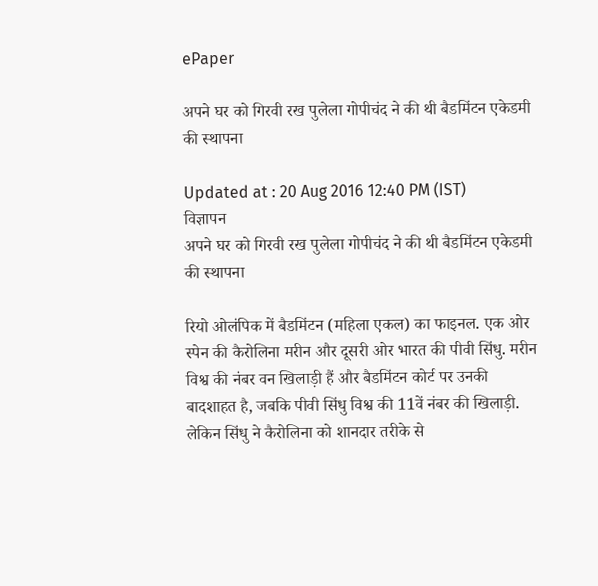ePaper

अपने घर को गिरवी रख पुलेला गोपीचंद ने की थी बैडमिंटन एकेडमी की स्थापना

Updated at : 20 Aug 2016 12:40 PM (IST)
विज्ञापन
अपने घर को गिरवी रख पुलेला गोपीचंद ने की थी बैडमिंटन एकेडमी की स्थापना

रियो ओलंपिक में बैडमिंटन (महिला एकल) का फाइनल. एक ओर स्पेन की कैरोलिना मरीन और दूसरी ओर भारत की पीवी सिंधु. मरीन विश्व की नंबर वन खिलाड़ी हैं और बैडमिंटन कोर्ट पर उनकी बादशाहत है, जबकि पीवी सिंधु विश्व की 11वें नंबर की खिलाड़ी. लेकिन सिंधु ने कैरोलिना को शानदार तरीके से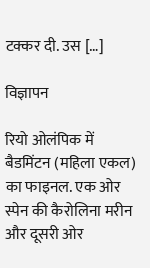टक्कर दी. उस […]

विज्ञापन

रियो ओलंपिक में बैडमिंटन (महिला एकल) का फाइनल. एक ओर स्पेन की कैरोलिना मरीन और दूसरी ओर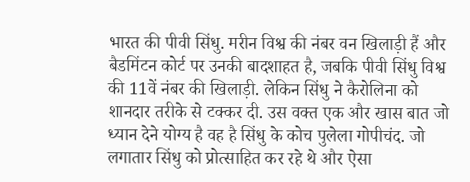भारत की पीवी सिंधु. मरीन विश्व की नंबर वन खिलाड़ी हैं और बैडमिंटन कोर्ट पर उनकी बादशाहत है, जबकि पीवी सिंधु विश्व की 11वें नंबर की खिलाड़ी. लेकिन सिंधु ने कैरोलिना को शानदार तरीके से टक्कर दी. उस वक्त एक और खास बात जो ध्यान देने योग्य है वह है सिंधु के कोच पुलेला गोपीचंद. जो लगातार सिंधु को प्रोत्साहित कर रहे थे और ऐसा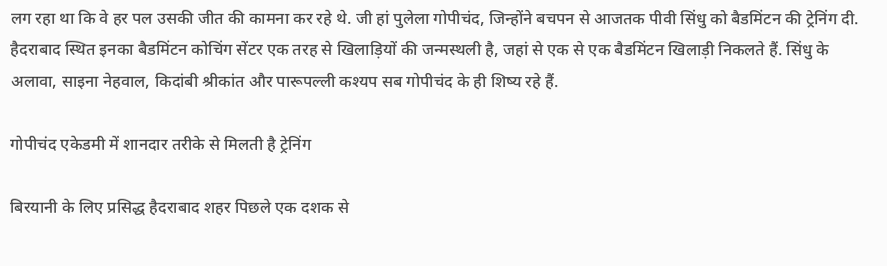लग रहा था कि वे हर पल उसकी जीत की कामना कर रहे थे. जी हां पुलेला गोपीचंद, जिन्होंने बचपन से आजतक पीवी सिंधु को बैडमिंटन की ट्रेनिंग दी. हैदराबाद स्थित इनका बैडमिंटन कोचिंग सेंटर एक तरह से खिलाड़ियों की जन्मस्थली है, जहां से एक से एक बैडमिंटन खिलाड़ी निकलते हैं. सिंधु के अलावा, साइना नेहवाल, किदांबी श्रीकांत और पारूपल्ली कश्यप सब गोपीचंद के ही शिष्य रहे हैं.

गोपीचंद एकेडमी में शानदार तरीके से मिलती है ट्रेनिंग

बिरयानी के लिए प्रसिद्ध हैदराबाद शहर पिछले एक दशक से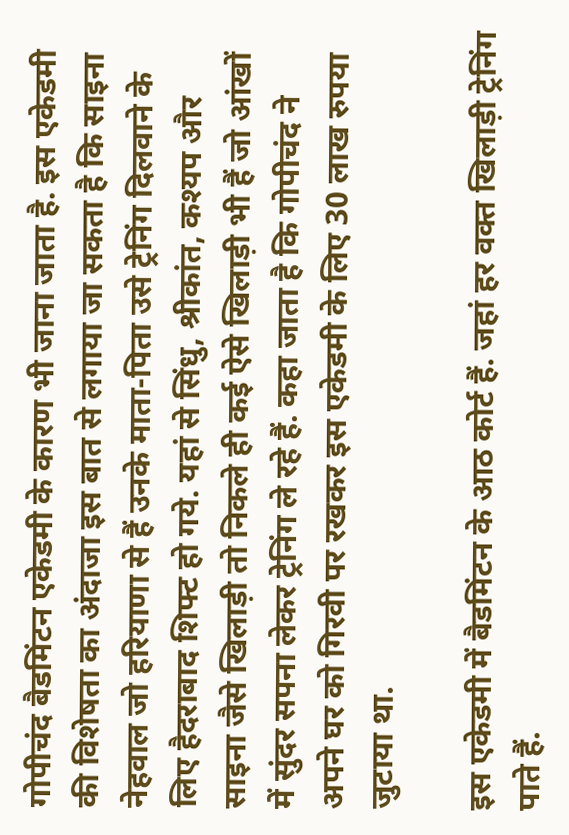गोपीचंद बैडमिंटन एकेडमी के कारण भी जाना जाता है. इस एकेडमी की विशेषता का अंदाजा इस बात से लगाया जा सकता है कि साइना नेहवाल जो हरियाणा से हैं उनके माता-पिता उसे ट्रेनिंग दिलवाने के लिए हैदराबाद शिफ्ट हो गये. यहां से सिंधु, श्रीकांत, कश्यप और साइना जैसे खिलाड़ी तो निकले ही कई ऐसे खिलाड़ी भी हैं जो आंखों में सुंदर सपना लेकर ट्रेनिंग ले रहे हैं. कहा जाता है कि गोपीचंद ने अपने घर को गिरवी पर रखकर इस एकेडमी के लिए 30 लाख रुपया जुटाया था.

इस एकेडमी में बैडमिंटन के आठ कोर्ट हैं. जहां हर वक्त खिलाड़ी ट्रेनिंग पाते हैं.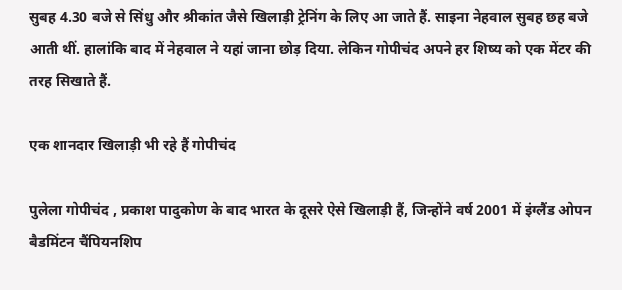सुबह 4.30 बजे से सिंधु और श्रीकांत जैसे खिलाड़ी ट्रेनिंग के लिए आ जाते हैं. साइना नेहवाल सुबह छह बजे आती थीं. हालांकि बाद में नेहवाल ने यहां जाना छोड़ दिया. लेकिन गोपीचंद अपने हर शिष्य को एक मेंटर की तरह सिखाते हैं.

एक शानदार खिलाड़ी भी रहे हैं गोपीचंद

पुलेला गोपीचंद , प्रकाश पादुकोण के बाद भारत के दूसरे ऐसे खिलाड़ी हैं, जिन्होंने वर्ष 2001 में इंग्लैंड ओपन बैडमिंटन चैंपियनशिप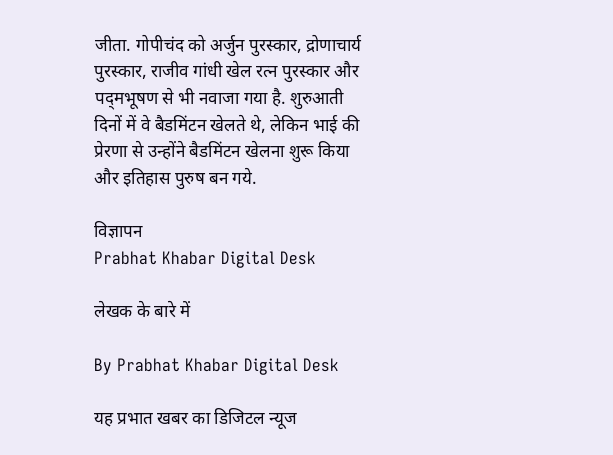जीता. गोपीचंद को अर्जुन पुरस्कार, द्रोणाचार्य पुरस्कार, राजीव गांधी खेल रत्न पुरस्कार और पद्‌मभूषण से भी नवाजा गया है. शुरुआती दिनों में वे बैडमिंटन खेलते थे, लेकिन भाई की प्रेरणा से उन्होंने बैडमिंटन खेलना शुरू किया और इतिहास पुरुष बन गये.

विज्ञापन
Prabhat Khabar Digital Desk

लेखक के बारे में

By Prabhat Khabar Digital Desk

यह प्रभात खबर का डिजिटल न्यूज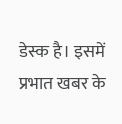डेस्क है। इसमें प्रभात खबर के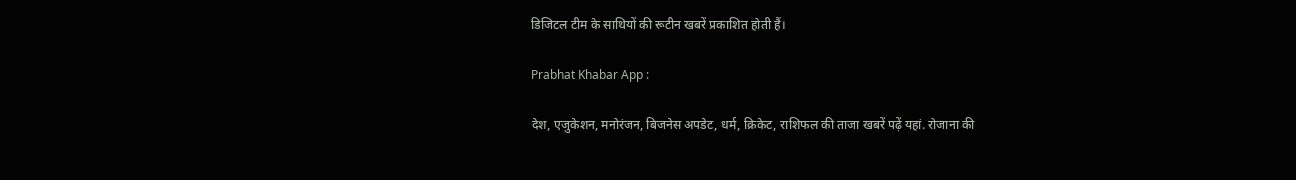डिजिटल टीम के साथियों की रूटीन खबरें प्रकाशित होती हैं।

Prabhat Khabar App :

देश, एजुकेशन, मनोरंजन, बिजनेस अपडेट, धर्म, क्रिकेट, राशिफल की ताजा खबरें पढ़ें यहां. रोजाना की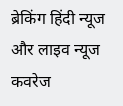ब्रेकिंग हिंदी न्यूज और लाइव न्यूज कवरेज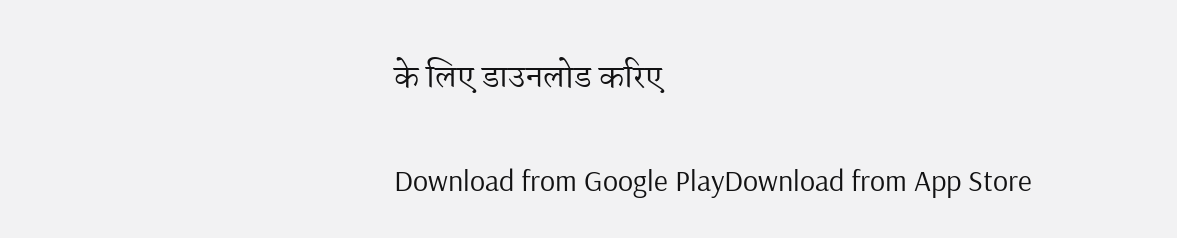के लिए डाउनलोड करिए

Download from Google PlayDownload from App Store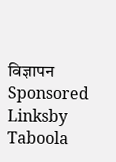विज्ञापन
Sponsored Linksby Taboola